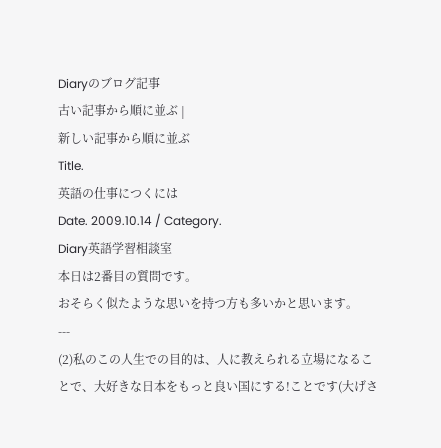Diaryのブログ記事
古い記事から順に並ぶ |
新しい記事から順に並ぶ
Title.
英語の仕事につくには
Date. 2009.10.14 / Category.
Diary英語学習相談室
本日は2番目の質問です。
おそらく似たような思いを持つ方も多いかと思います。
---
(2)私のこの人生での目的は、人に教えられる立場になることで、大好きな日本をもっと良い国にする!ことです(大げさ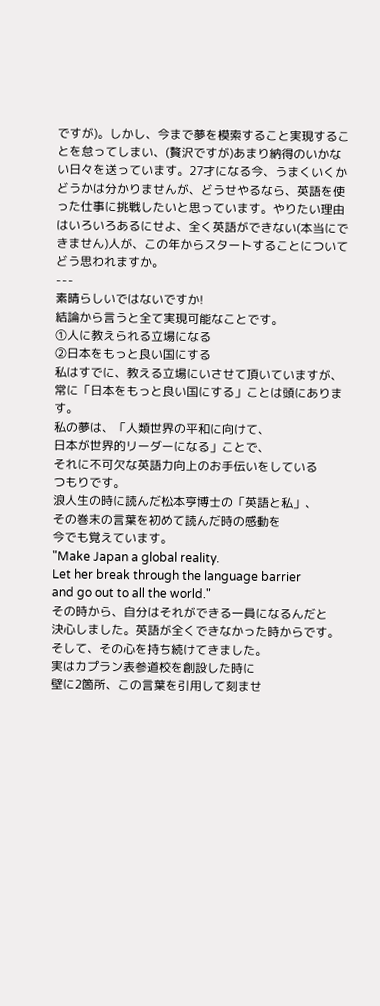ですが)。しかし、今まで夢を模索すること実現することを怠ってしまい、(贅沢ですが)あまり納得のいかない日々を送っています。27才になる今、うまくいくかどうかは分かりませんが、どうせやるなら、英語を使った仕事に挑戦したいと思っています。やりたい理由はいろいろあるにせよ、全く英語ができない(本当にできません)人が、この年からスタートすることについてどう思われますか。
---
素晴らしいではないですか!
結論から言うと全て実現可能なことです。
①人に教えられる立場になる
②日本をもっと良い国にする
私はすでに、教える立場にいさせて頂いていますが、
常に「日本をもっと良い国にする」ことは頭にあります。
私の夢は、「人類世界の平和に向けて、
日本が世界的リーダーになる」ことで、
それに不可欠な英語力向上のお手伝いをしている
つもりです。
浪人生の時に読んだ松本亨博士の「英語と私」、
その巻末の言葉を初めて読んだ時の感動を
今でも覚えています。
"Make Japan a global reality.
Let her break through the language barrier
and go out to all the world."
その時から、自分はそれができる一員になるんだと
決心しました。英語が全くできなかった時からです。
そして、その心を持ち続けてきました。
実はカプラン表参道校を創設した時に
壁に2箇所、この言葉を引用して刻ませ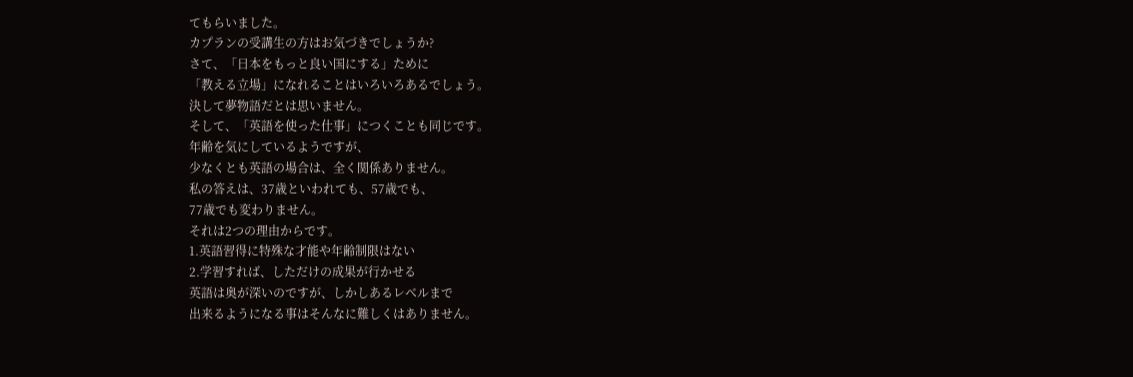てもらいました。
カプランの受講生の方はお気づきでしょうか?
さて、「日本をもっと良い国にする」ために
「教える立場」になれることはいろいろあるでしょう。
決して夢物語だとは思いません。
そして、「英語を使った仕事」につくことも同じです。
年齢を気にしているようですが、
少なくとも英語の場合は、全く関係ありません。
私の答えは、37歳といわれても、57歳でも、
77歳でも変わりません。
それは2つの理由からです。
1.英語習得に特殊な才能や年齢制限はない
2.学習すれば、しただけの成果が行かせる
英語は奥が深いのですが、しかしあるレベルまで
出来るようになる事はそんなに難しくはありません。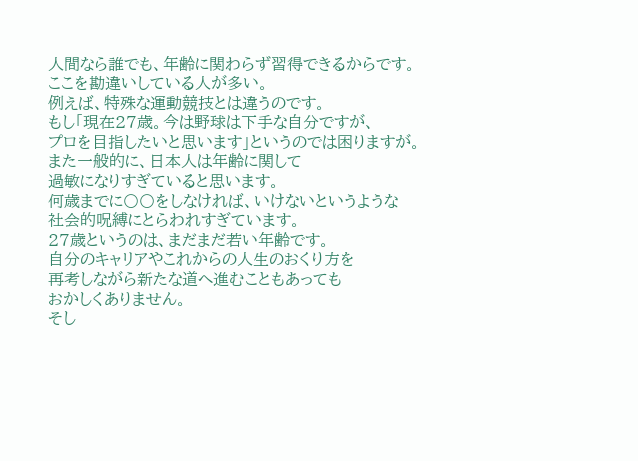人間なら誰でも、年齢に関わらず習得できるからです。
ここを勘違いしている人が多い。
例えば、特殊な運動競技とは違うのです。
もし「現在27歳。今は野球は下手な自分ですが、
プロを目指したいと思います」というのでは困りますが。
また一般的に、日本人は年齢に関して
過敏になりすぎていると思います。
何歳までに〇〇をしなければ、いけないというような
社会的呪縛にとらわれすぎています。
27歳というのは、まだまだ若い年齢です。
自分のキャリアやこれからの人生のおくり方を
再考しながら新たな道へ進むこともあっても
おかしくありません。
そし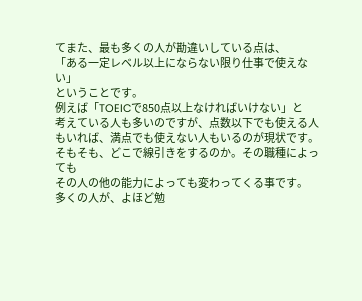てまた、最も多くの人が勘違いしている点は、
「ある一定レベル以上にならない限り仕事で使えない」
ということです。
例えば「TOEICで850点以上なければいけない」と
考えている人も多いのですが、点数以下でも使える人
もいれば、満点でも使えない人もいるのが現状です。
そもそも、どこで線引きをするのか。その職種によっても
その人の他の能力によっても変わってくる事です。
多くの人が、よほど勉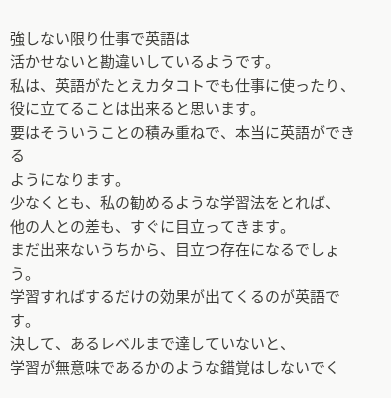強しない限り仕事で英語は
活かせないと勘違いしているようです。
私は、英語がたとえカタコトでも仕事に使ったり、
役に立てることは出来ると思います。
要はそういうことの積み重ねで、本当に英語ができる
ようになります。
少なくとも、私の勧めるような学習法をとれば、
他の人との差も、すぐに目立ってきます。
まだ出来ないうちから、目立つ存在になるでしょう。
学習すればするだけの効果が出てくるのが英語です。
決して、あるレベルまで達していないと、
学習が無意味であるかのような錯覚はしないでく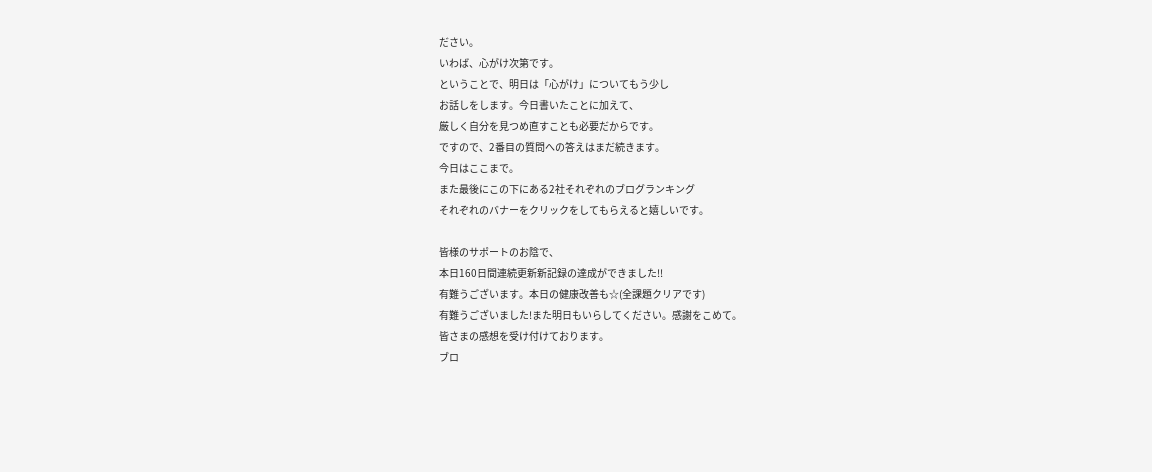ださい。
いわば、心がけ次第です。
ということで、明日は「心がけ」についてもう少し
お話しをします。今日書いたことに加えて、
厳しく自分を見つめ直すことも必要だからです。
ですので、2番目の質問への答えはまだ続きます。
今日はここまで。
また最後にこの下にある2社それぞれのブログランキング
それぞれのバナーをクリックをしてもらえると嬉しいです。

皆様のサポートのお陰で、
本日160日間連続更新新記録の達成ができました!!
有難うございます。本日の健康改善も☆(全課題クリアです)
有難うございました!また明日もいらしてください。感謝をこめて。
皆さまの感想を受け付けております。
ブロ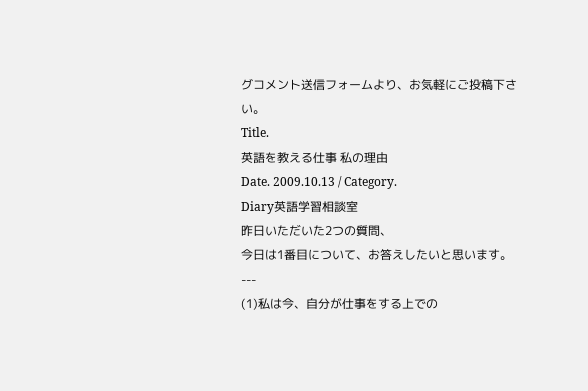グコメント送信フォームより、お気軽にご投稿下さい。
Title.
英語を教える仕事 私の理由
Date. 2009.10.13 / Category.
Diary英語学習相談室
昨日いただいた2つの質問、
今日は1番目について、お答えしたいと思います。
---
(1)私は今、自分が仕事をする上での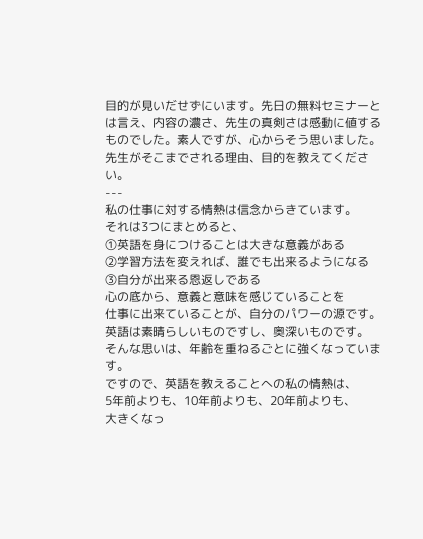目的が見いだせずにいます。先日の無料セミナーとは言え、内容の濃さ、先生の真剣さは感動に値するものでした。素人ですが、心からそう思いました。先生がそこまでされる理由、目的を教えてください。
---
私の仕事に対する情熱は信念からきています。
それは3つにまとめると、
①英語を身につけることは大きな意義がある
②学習方法を変えれば、誰でも出来るようになる
③自分が出来る恩返しである
心の底から、意義と意味を感じていることを
仕事に出来ていることが、自分のパワーの源です。
英語は素晴らしいものですし、奥深いものです。
そんな思いは、年齢を重ねるごとに強くなっています。
ですので、英語を教えることへの私の情熱は、
5年前よりも、10年前よりも、20年前よりも、
大きくなっ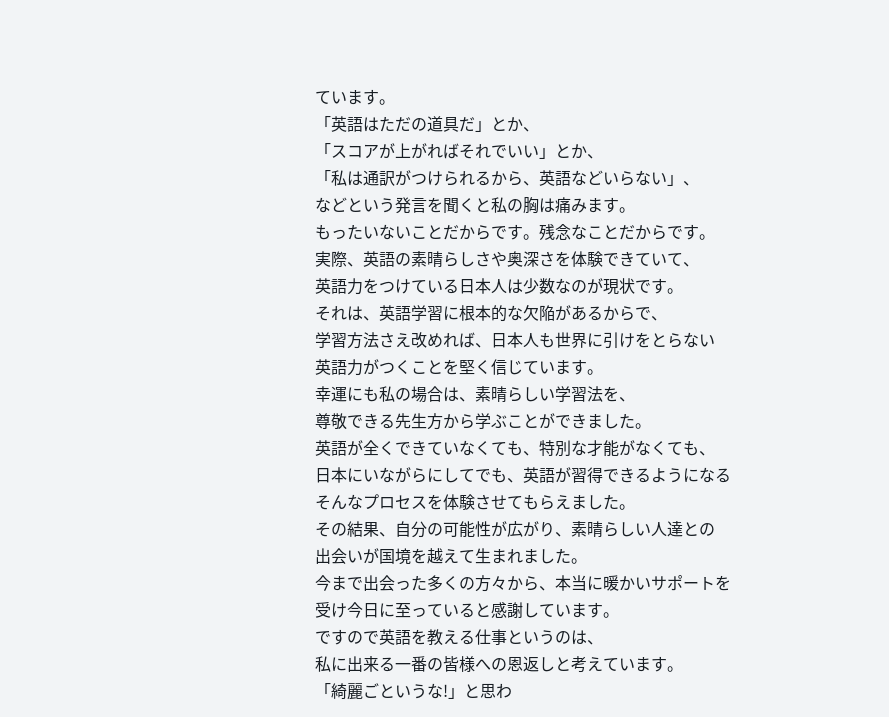ています。
「英語はただの道具だ」とか、
「スコアが上がればそれでいい」とか、
「私は通訳がつけられるから、英語などいらない」、
などという発言を聞くと私の胸は痛みます。
もったいないことだからです。残念なことだからです。
実際、英語の素晴らしさや奥深さを体験できていて、
英語力をつけている日本人は少数なのが現状です。
それは、英語学習に根本的な欠陥があるからで、
学習方法さえ改めれば、日本人も世界に引けをとらない
英語力がつくことを堅く信じています。
幸運にも私の場合は、素晴らしい学習法を、
尊敬できる先生方から学ぶことができました。
英語が全くできていなくても、特別な才能がなくても、
日本にいながらにしてでも、英語が習得できるようになる
そんなプロセスを体験させてもらえました。
その結果、自分の可能性が広がり、素晴らしい人達との
出会いが国境を越えて生まれました。
今まで出会った多くの方々から、本当に暖かいサポートを
受け今日に至っていると感謝しています。
ですので英語を教える仕事というのは、
私に出来る一番の皆様への恩返しと考えています。
「綺麗ごというな!」と思わ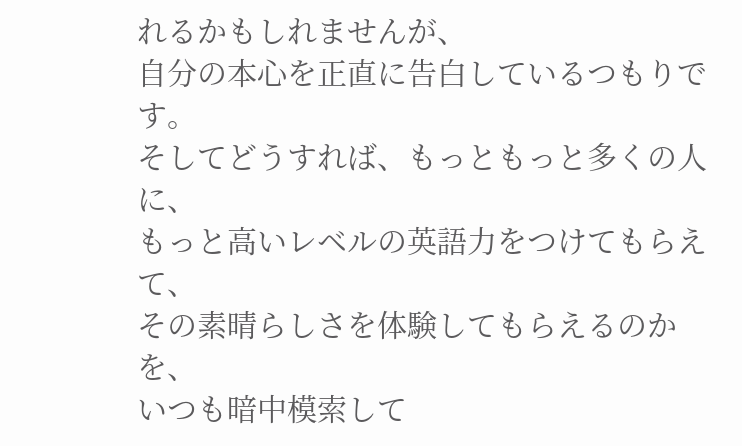れるかもしれませんが、
自分の本心を正直に告白しているつもりです。
そしてどうすれば、もっともっと多くの人に、
もっと高いレベルの英語力をつけてもらえて、
その素晴らしさを体験してもらえるのかを、
いつも暗中模索して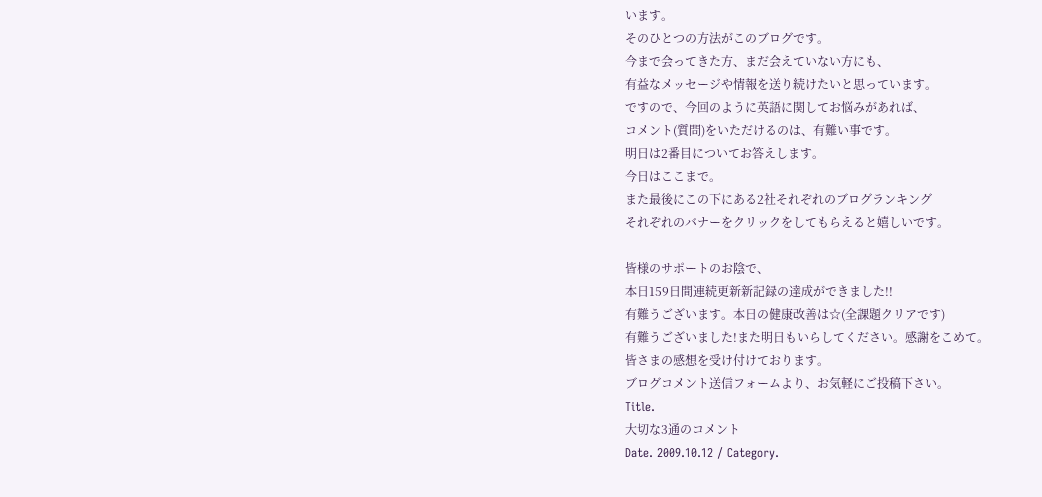います。
そのひとつの方法がこのブログです。
今まで会ってきた方、まだ会えていない方にも、
有益なメッセージや情報を送り続けたいと思っています。
ですので、今回のように英語に関してお悩みがあれば、
コメント(質問)をいただけるのは、有難い事です。
明日は2番目についてお答えします。
今日はここまで。
また最後にこの下にある2社それぞれのブログランキング
それぞれのバナーをクリックをしてもらえると嬉しいです。

皆様のサポートのお陰で、
本日159日間連続更新新記録の達成ができました!!
有難うございます。本日の健康改善は☆(全課題クリアです)
有難うございました!また明日もいらしてください。感謝をこめて。
皆さまの感想を受け付けております。
ブログコメント送信フォームより、お気軽にご投稿下さい。
Title.
大切な3通のコメント
Date. 2009.10.12 / Category.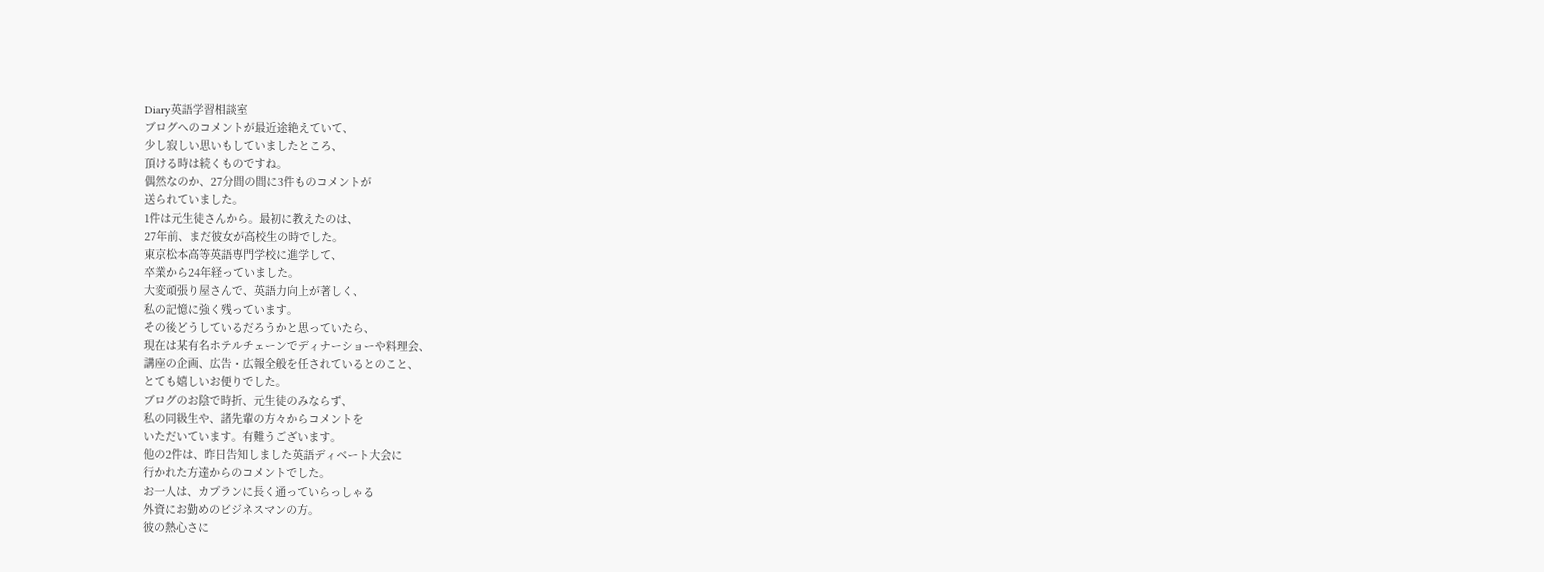Diary英語学習相談室
ブログへのコメントが最近途絶えていて、
少し寂しい思いもしていましたところ、
頂ける時は続くものですね。
偶然なのか、27分間の間に3件ものコメントが
送られていました。
1件は元生徒さんから。最初に教えたのは、
27年前、まだ彼女が高校生の時でした。
東京松本高等英語専門学校に進学して、
卒業から24年経っていました。
大変頑張り屋さんで、英語力向上が著しく、
私の記憶に強く残っています。
その後どうしているだろうかと思っていたら、
現在は某有名ホテルチェーンでディナーショーや料理会、
講座の企画、広告・広報全般を任されているとのこと、
とても嬉しいお便りでした。
ブログのお陰で時折、元生徒のみならず、
私の同級生や、諸先輩の方々からコメントを
いただいています。有難うございます。
他の2件は、昨日告知しました英語ディベート大会に
行かれた方達からのコメントでした。
お一人は、カプランに長く通っていらっしゃる
外資にお勤めのビジネスマンの方。
彼の熱心さに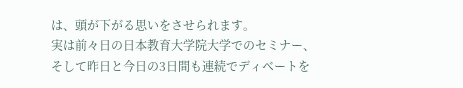は、頭が下がる思いをさせられます。
実は前々日の日本教育大学院大学でのセミナー、
そして昨日と今日の3日間も連続でディベートを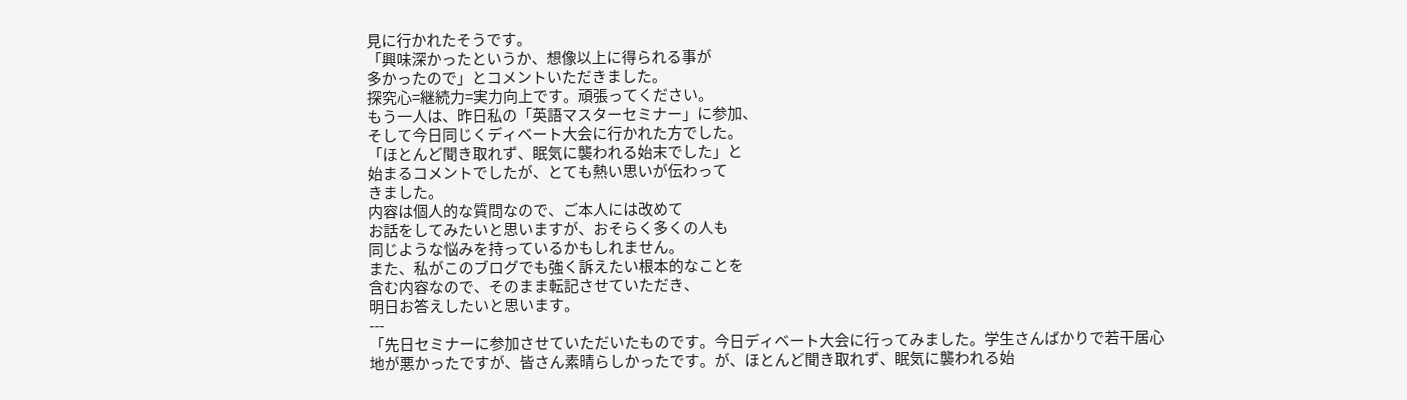見に行かれたそうです。
「興味深かったというか、想像以上に得られる事が
多かったので」とコメントいただきました。
探究心=継続力=実力向上です。頑張ってください。
もう一人は、昨日私の「英語マスターセミナー」に参加、
そして今日同じくディベート大会に行かれた方でした。
「ほとんど聞き取れず、眠気に襲われる始末でした」と
始まるコメントでしたが、とても熱い思いが伝わって
きました。
内容は個人的な質問なので、ご本人には改めて
お話をしてみたいと思いますが、おそらく多くの人も
同じような悩みを持っているかもしれません。
また、私がこのブログでも強く訴えたい根本的なことを
含む内容なので、そのまま転記させていただき、
明日お答えしたいと思います。
---
「先日セミナーに参加させていただいたものです。今日ディベート大会に行ってみました。学生さんばかりで若干居心地が悪かったですが、皆さん素晴らしかったです。が、ほとんど聞き取れず、眠気に襲われる始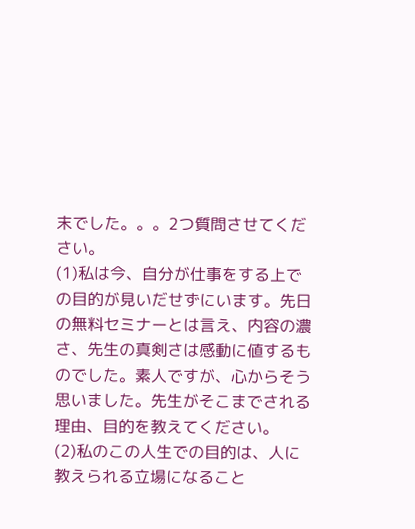末でした。。。2つ質問させてください。
(1)私は今、自分が仕事をする上での目的が見いだせずにいます。先日の無料セミナーとは言え、内容の濃さ、先生の真剣さは感動に値するものでした。素人ですが、心からそう思いました。先生がそこまでされる理由、目的を教えてください。
(2)私のこの人生での目的は、人に教えられる立場になること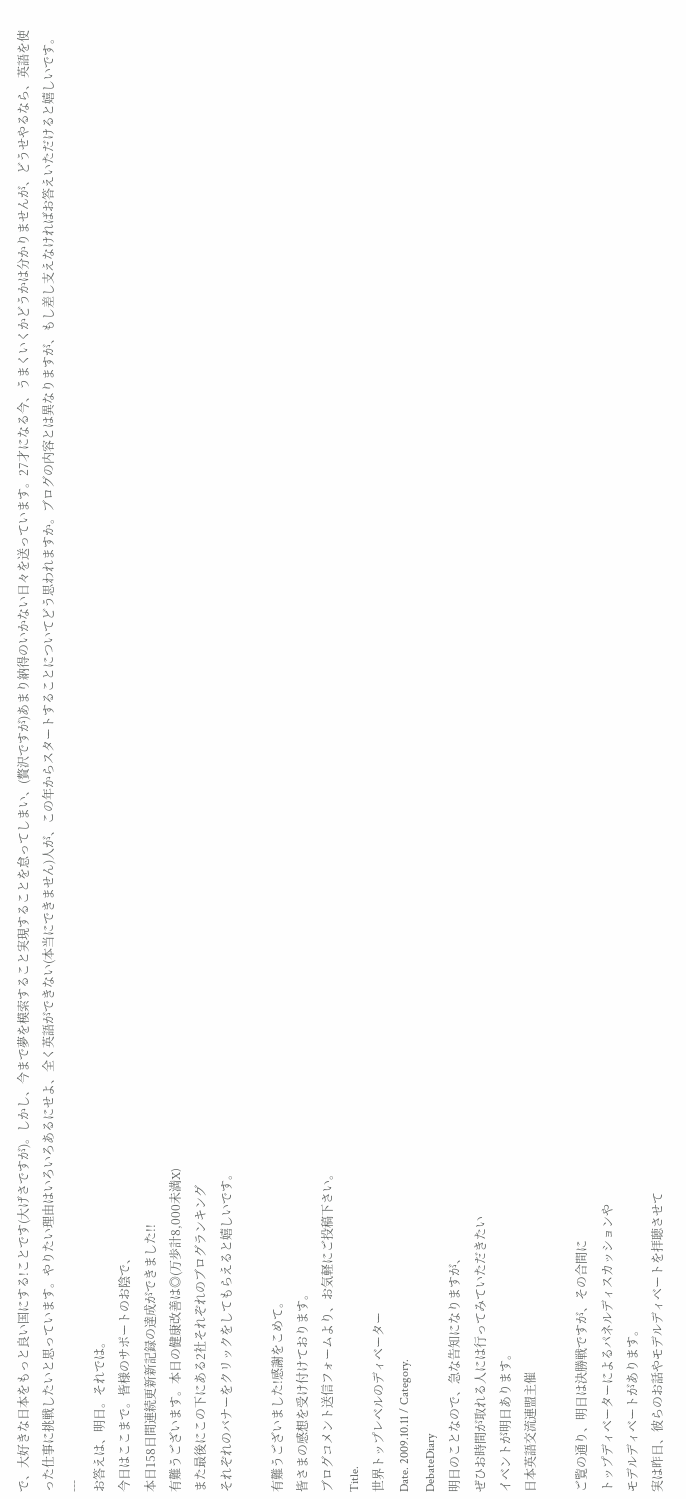で、大好きな日本をもっと良い国にする!ことです(大げさですが)。しかし、今まで夢を模索すること実現することを怠ってしまい、(贅沢ですが)あまり納得のいかない日々を送っています。27才になる今、うまくいくかどうかは分かりませんが、どうせやるなら、英語を使った仕事に挑戦したいと思っています。やりたい理由はいろいろあるにせよ、全く英語ができない(本当にできません)人が、この年からスタートすることについてどう思われますか。ブログの内容とは異なりますが、もし差し支えなければお答えいただけると嬉しいです。
---
お答えは、明日。それでは。
今日はここまで。皆様のサポートのお陰で、
本日158日間連続更新新記録の達成ができました!!
有難うございます。本日の健康改善は◎(万歩計8,000未満X)
また最後にこの下にある2社それぞれのブログランキング
それぞれのバナーをクリックをしてもらえると嬉しいです。

有難うございました!感謝をこめて。
皆さまの感想を受け付けております。
ブログコメント送信フォームより、お気軽にご投稿下さい。
Title.
世界トップレベルのディベーター
Date. 2009.10.11 / Category.
DebateDiary
明日のことなので、急な告知になりますが、
ぜひお時間が取れる人には行ってみていただきたい
イベントが明日あります。
日本英語交流連盟主催

ご覧の通り、明日は決勝戦ですが、その合間に
トップディベーターによるパネルディスカッションや
モデルディベートがあります。
実は昨日、彼らのお話やモデルディベートを拝聴させて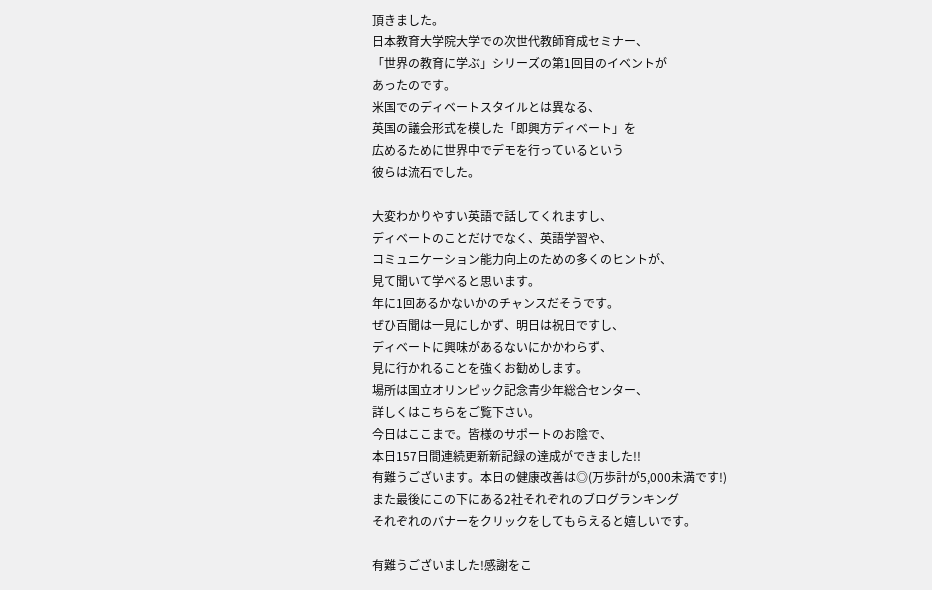頂きました。
日本教育大学院大学での次世代教師育成セミナー、
「世界の教育に学ぶ」シリーズの第1回目のイベントが
あったのです。
米国でのディベートスタイルとは異なる、
英国の議会形式を模した「即興方ディベート」を
広めるために世界中でデモを行っているという
彼らは流石でした。

大変わかりやすい英語で話してくれますし、
ディベートのことだけでなく、英語学習や、
コミュニケーション能力向上のための多くのヒントが、
見て聞いて学べると思います。
年に1回あるかないかのチャンスだそうです。
ぜひ百聞は一見にしかず、明日は祝日ですし、
ディベートに興味があるないにかかわらず、
見に行かれることを強くお勧めします。
場所は国立オリンピック記念青少年総合センター、
詳しくはこちらをご覧下さい。
今日はここまで。皆様のサポートのお陰で、
本日157日間連続更新新記録の達成ができました!!
有難うございます。本日の健康改善は◎(万歩計が5,000未満です!)
また最後にこの下にある2社それぞれのブログランキング
それぞれのバナーをクリックをしてもらえると嬉しいです。

有難うございました!感謝をこ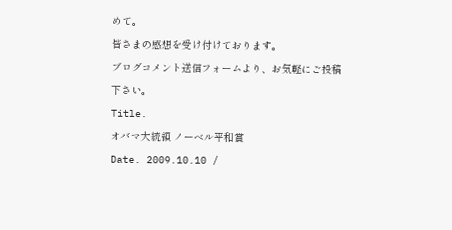めて。
皆さまの感想を受け付けております。
ブログコメント送信フォームより、お気軽にご投稿下さい。
Title.
オバマ大統領 ノーベル平和賞
Date. 2009.10.10 /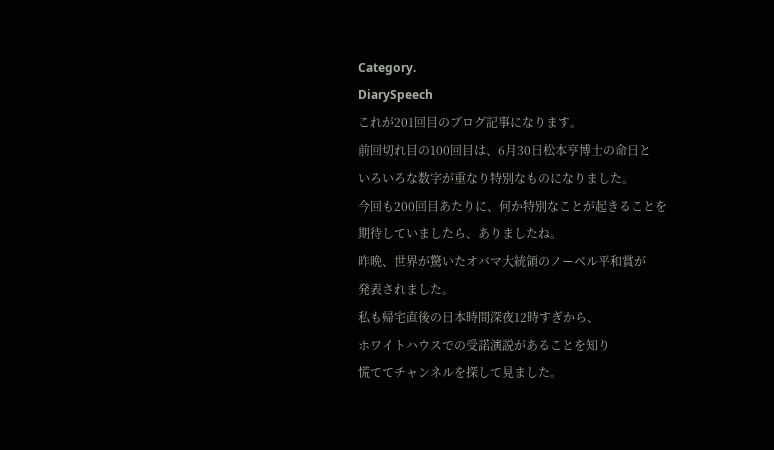Category.
DiarySpeech
これが201回目のブログ記事になります。
前回切れ目の100回目は、6月30日松本亨博士の命日と
いろいろな数字が重なり特別なものになりました。
今回も200回目あたりに、何か特別なことが起きることを
期待していましたら、ありましたね。
昨晩、世界が驚いたオバマ大統領のノーベル平和賞が
発表されました。
私も帰宅直後の日本時間深夜12時すぎから、
ホワイトハウスでの受諾演説があることを知り
慌ててチャンネルを探して見ました。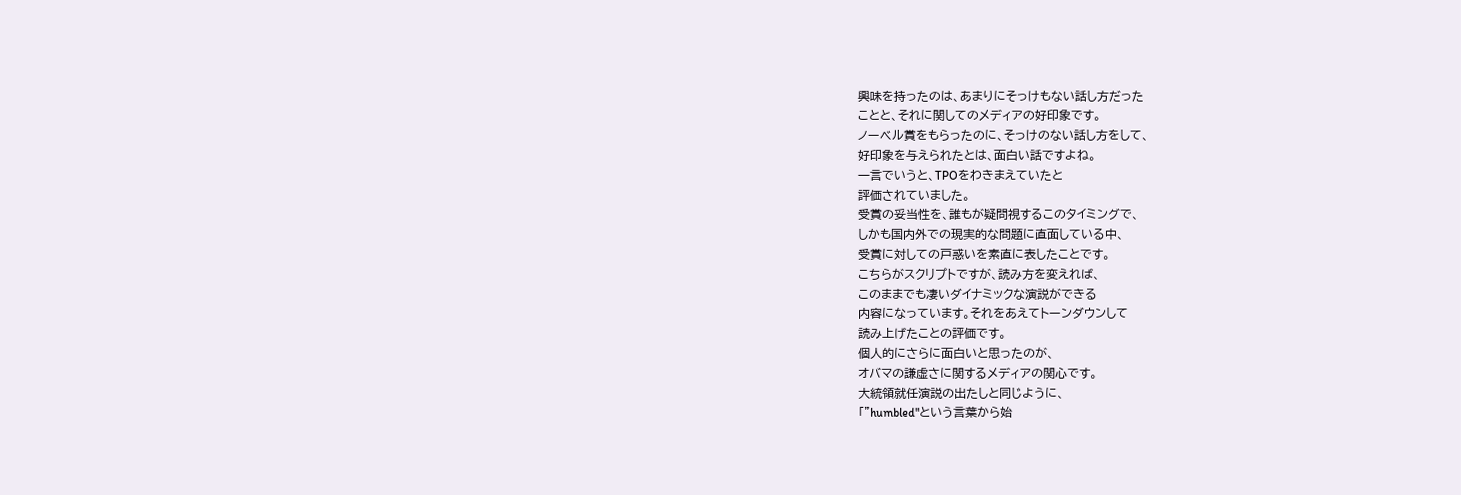興味を持ったのは、あまりにそっけもない話し方だった
ことと、それに関してのメディアの好印象です。
ノーベル賞をもらったのに、そっけのない話し方をして、
好印象を与えられたとは、面白い話ですよね。
一言でいうと、TPOをわきまえていたと
評価されていました。
受賞の妥当性を、誰もが疑問視するこのタイミングで、
しかも国内外での現実的な問題に直面している中、
受賞に対しての戸惑いを素直に表したことです。
こちらがスクリプトですが、読み方を変えれば、
このままでも凄いダイナミックな演説ができる
内容になっています。それをあえてトーンダウンして
読み上げたことの評価です。
個人的にさらに面白いと思ったのが、
オバマの謙虚さに関するメディアの関心です。
大統領就任演説の出たしと同じように、
「"humbled"という言葉から始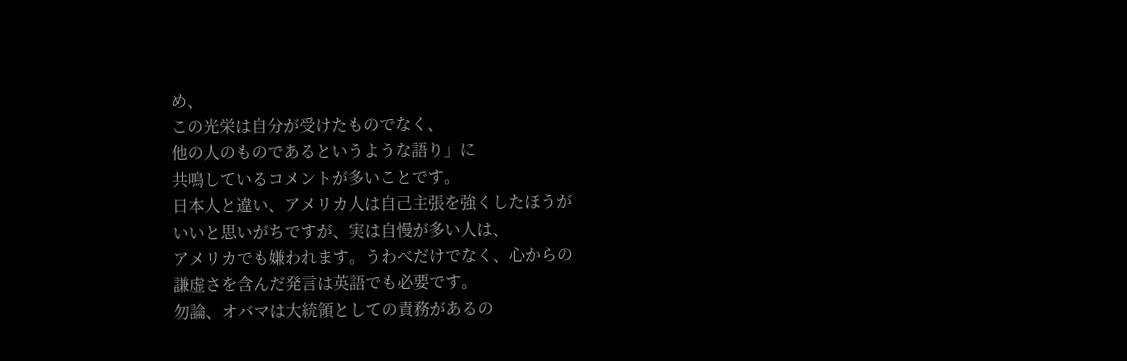め、
この光栄は自分が受けたものでなく、
他の人のものであるというような語り」に
共鳴しているコメントが多いことです。
日本人と違い、アメリカ人は自己主張を強くしたほうが
いいと思いがちですが、実は自慢が多い人は、
アメリカでも嫌われます。うわべだけでなく、心からの
謙虚さを含んだ発言は英語でも必要です。
勿論、オバマは大統領としての責務があるの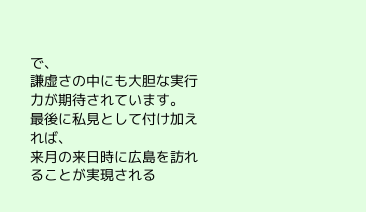で、
謙虚さの中にも大胆な実行力が期待されています。
最後に私見として付け加えれば、
来月の来日時に広島を訪れることが実現される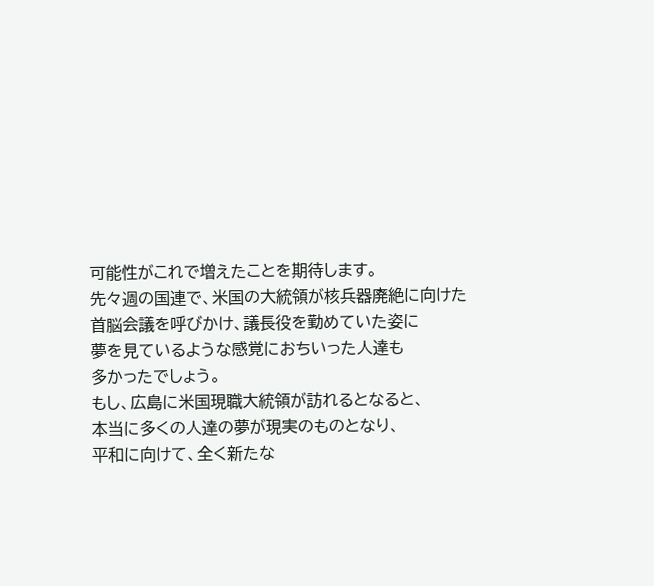可能性がこれで増えたことを期待します。
先々週の国連で、米国の大統領が核兵器廃絶に向けた
首脳会議を呼びかけ、議長役を勤めていた姿に
夢を見ているような感覚におちいった人達も
多かったでしょう。
もし、広島に米国現職大統領が訪れるとなると、
本当に多くの人達の夢が現実のものとなり、
平和に向けて、全く新たな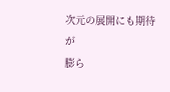次元の展開にも期待が
膨ら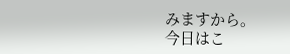みますから。
今日はこ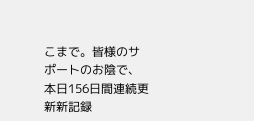こまで。皆様のサポートのお陰で、
本日156日間連続更新新記録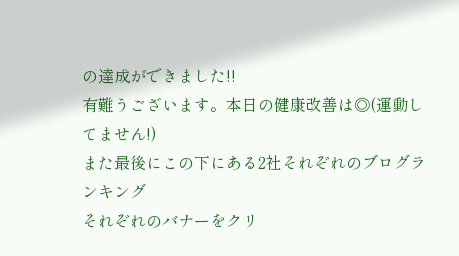の達成ができました!!
有難うございます。本日の健康改善は◎(運動してません!)
また最後にこの下にある2社それぞれのブログランキング
それぞれのバナーをクリ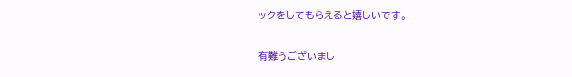ックをしてもらえると嬉しいです。

有難うございまし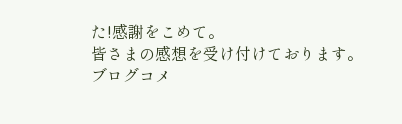た!感謝をこめて。
皆さまの感想を受け付けております。
ブログコメ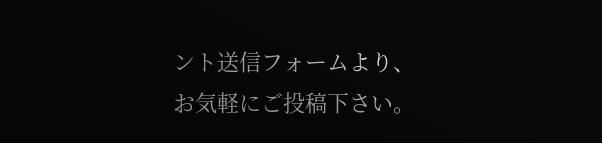ント送信フォームより、お気軽にご投稿下さい。